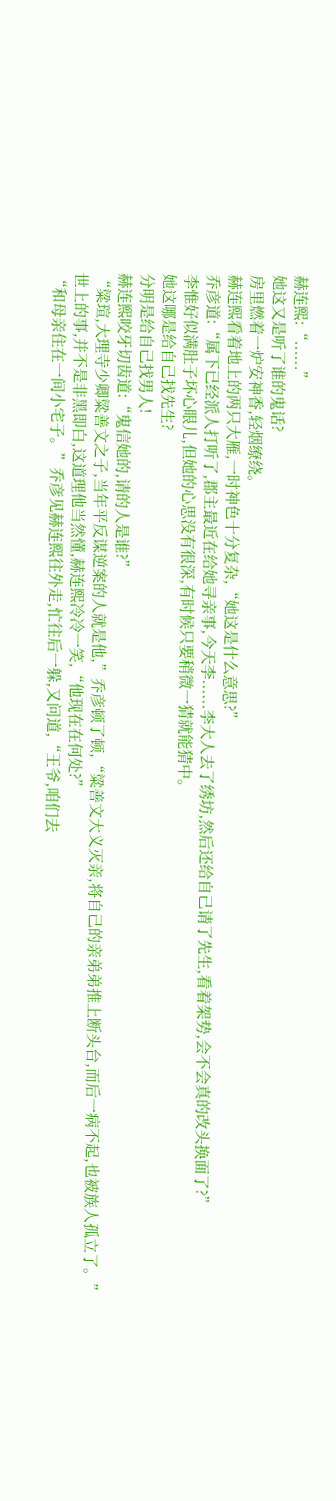赫连熙:“......”
她这又是听了谁的鬼话?
房里燃着一炉安神香,轻烟缭绕。
赫连熙看着地上的两只大雁,一时神色十分复杂,“她这是什么意思?”
乔彦道:“属下已经派人打听了,郡主最近在给她寻亲事,今天李......李大人去了绣坊,然后还给自己请了先生,看着架势,会不会真的改头换面了?”
李惟好似满肚子坏心眼儿,但她的心思没有很深,有时候只要稍微一猜就能猜中。
她这哪是给自己找先生?
分明是给自己找男人!
赫连熙咬牙切齿道:“鬼信她的,请的人是谁?”
“粱瑄,大理寺少卿粱善文之子,当年平反谋逆案的人就是他,”乔彦顿了顿,“粱善文大义灭亲,将自己的亲弟弟推上断头台,而后一病不起,也被族人孤立了。”
世上的事,并不是非黑即白,这道理他当然懂,赫连熙冷冷一笑,“他现在在何处?”
“和母亲住在一间小宅子。”乔彦见赫连熙往外走,忙往后一躲,又问道,“王爷,咱们去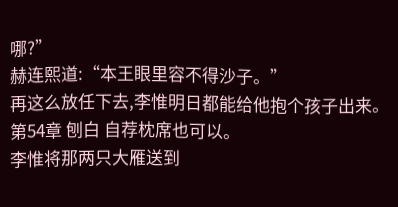哪?”
赫连熙道:“本王眼里容不得沙子。”
再这么放任下去,李惟明日都能给他抱个孩子出来。
第54章 刨白 自荐枕席也可以。
李惟将那两只大雁送到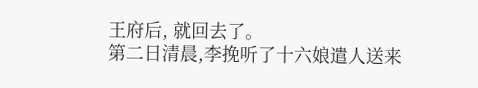王府后, 就回去了。
第二日清晨,李挽听了十六娘遣人送来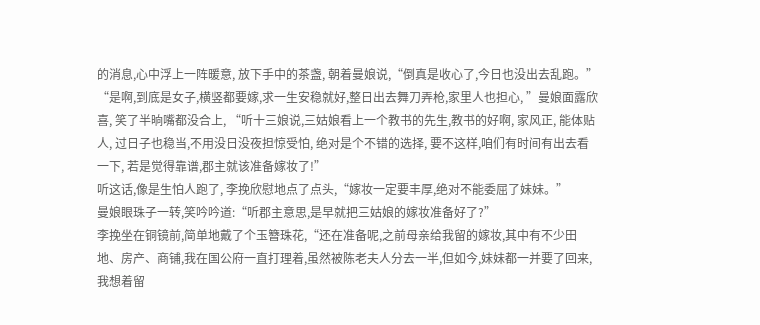的消息,心中浮上一阵暖意, 放下手中的茶盏, 朝着曼娘说,“倒真是收心了,今日也没出去乱跑。”
“是啊,到底是女子,横竖都要嫁,求一生安稳就好,整日出去舞刀弄枪,家里人也担心, ”曼娘面露欣喜, 笑了半晌嘴都没合上, “听十三娘说,三姑娘看上一个教书的先生,教书的好啊, 家风正, 能体贴人, 过日子也稳当,不用没日没夜担惊受怕, 绝对是个不错的选择, 要不这样,咱们有时间有出去看一下, 若是觉得靠谱,郡主就该准备嫁妆了!”
听这话,像是生怕人跑了, 李挽欣慰地点了点头,“嫁妆一定要丰厚,绝对不能委屈了妹妹。”
曼娘眼珠子一转,笑吟吟道:“听郡主意思,是早就把三姑娘的嫁妆准备好了?”
李挽坐在铜镜前,简单地戴了个玉簪珠花,“还在准备呢,之前母亲给我留的嫁妆,其中有不少田地、房产、商铺,我在国公府一直打理着,虽然被陈老夫人分去一半,但如今,妹妹都一并要了回来,我想着留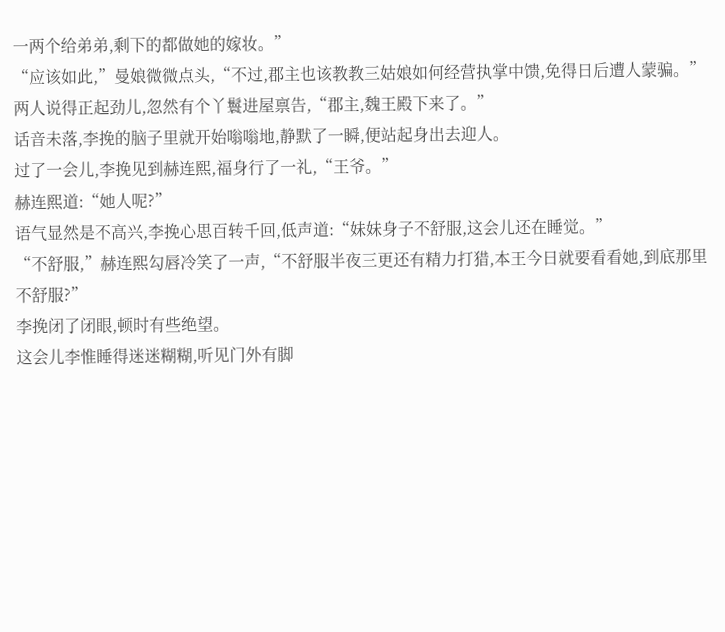一两个给弟弟,剩下的都做她的嫁妆。”
“应该如此,”曼娘微微点头,“不过,郡主也该教教三姑娘如何经营执掌中馈,免得日后遭人蒙骗。”
两人说得正起劲儿,忽然有个丫鬟进屋禀告,“郡主,魏王殿下来了。”
话音未落,李挽的脑子里就开始嗡嗡地,静默了一瞬,便站起身出去迎人。
过了一会儿,李挽见到赫连熙,福身行了一礼,“王爷。”
赫连熙道:“她人呢?”
语气显然是不高兴,李挽心思百转千回,低声道:“妹妹身子不舒服,这会儿还在睡觉。”
“不舒服,”赫连熙勾唇冷笑了一声,“不舒服半夜三更还有精力打猎,本王今日就要看看她,到底那里不舒服?”
李挽闭了闭眼,顿时有些绝望。
这会儿李惟睡得迷迷糊糊,听见门外有脚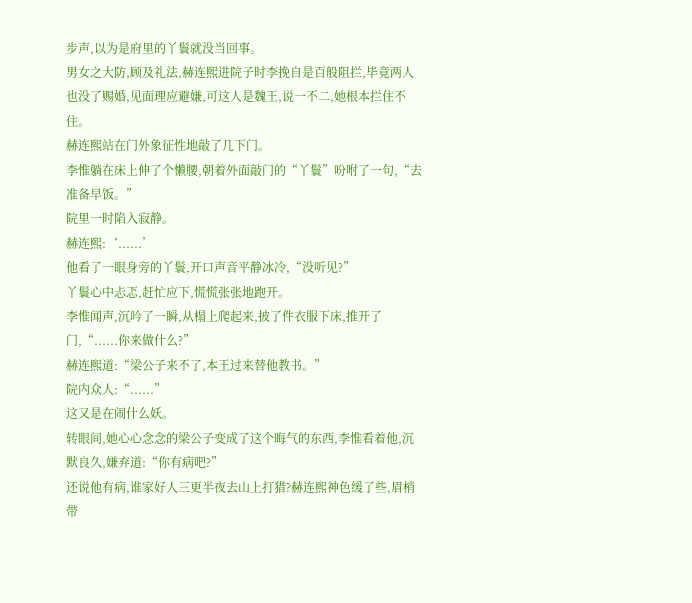步声,以为是府里的丫鬟就没当回事。
男女之大防,顾及礼法,赫连熙进院子时李挽自是百般阻拦,毕竟两人也没了赐婚,见面理应避嫌,可这人是魏王,说一不二,她根本拦住不住。
赫连熙站在门外象征性地敲了几下门。
李惟躺在床上伸了个懒腰,朝着外面敲门的“丫鬟”吩咐了一句,“去准备早饭。”
院里一时陷入寂静。
赫连熙:‘......’
他看了一眼身旁的丫鬟,开口声音平静冰冷,“没听见?”
丫鬟心中忐忑,赶忙应下,慌慌张张地跑开。
李惟闻声,沉吟了一瞬,从榻上爬起来,披了件衣服下床,推开了门,“......你来做什么?”
赫连熙道:“梁公子来不了,本王过来替他教书。”
院内众人:“......”
这又是在闹什么妖。
转眼间,她心心念念的梁公子变成了这个晦气的东西,李惟看着他,沉默良久,嫌弃道:“你有病吧?”
还说他有病,谁家好人三更半夜去山上打猎?赫连熙神色缓了些,眉梢带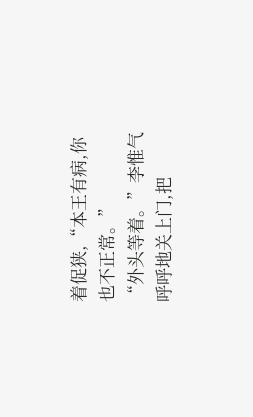着促狭,“本王有病,你也不正常。”
“外头等着。”李惟气呼呼地关上门,把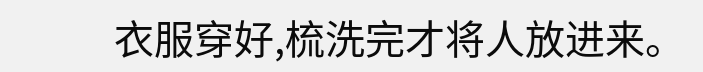衣服穿好,梳洗完才将人放进来。